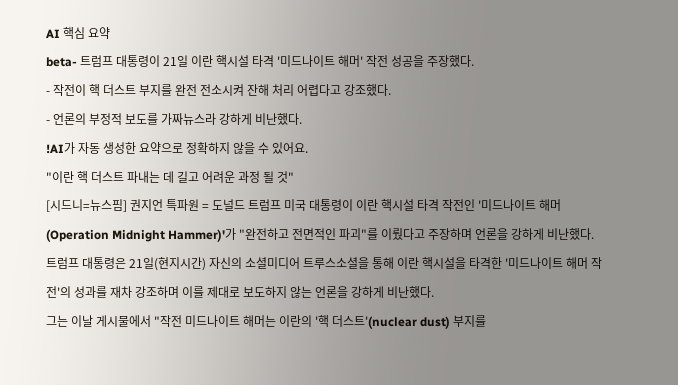AI 핵심 요약
beta- 트럼프 대통령이 21일 이란 핵시설 타격 '미드나이트 해머' 작전 성공을 주장했다.
- 작전이 핵 더스트 부지를 완전 전소시켜 잔해 처리 어렵다고 강조했다.
- 언론의 부정적 보도를 가짜뉴스라 강하게 비난했다.
!AI가 자동 생성한 요약으로 정확하지 않을 수 있어요.
"이란 핵 더스트 파내는 데 길고 어려운 과정 될 것"
[시드니=뉴스핌] 권지언 특파원 = 도널드 트럼프 미국 대통령이 이란 핵시설 타격 작전인 '미드나이트 해머(Operation Midnight Hammer)'가 "완전하고 전면적인 파괴"를 이뤘다고 주장하며 언론을 강하게 비난했다.
트럼프 대통령은 21일(현지시간) 자신의 소셜미디어 트루스소셜을 통해 이란 핵시설을 타격한 '미드나이트 해머 작전'의 성과를 재차 강조하며 이를 제대로 보도하지 않는 언론을 강하게 비난했다.
그는 이날 게시물에서 "작전 미드나이트 해머는 이란의 '핵 더스트'(nuclear dust) 부지를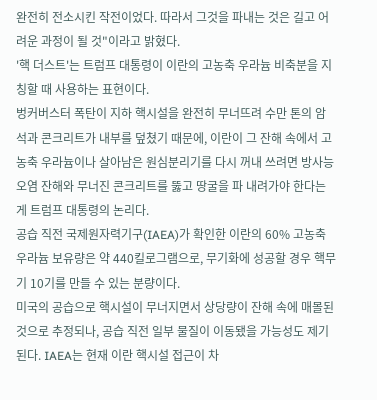완전히 전소시킨 작전이었다. 따라서 그것을 파내는 것은 길고 어려운 과정이 될 것"이라고 밝혔다.
'핵 더스트'는 트럼프 대통령이 이란의 고농축 우라늄 비축분을 지칭할 때 사용하는 표현이다.
벙커버스터 폭탄이 지하 핵시설을 완전히 무너뜨려 수만 톤의 암석과 콘크리트가 내부를 덮쳤기 때문에, 이란이 그 잔해 속에서 고농축 우라늄이나 살아남은 원심분리기를 다시 꺼내 쓰려면 방사능 오염 잔해와 무너진 콘크리트를 뚫고 땅굴을 파 내려가야 한다는 게 트럼프 대통령의 논리다.
공습 직전 국제원자력기구(IAEA)가 확인한 이란의 60% 고농축 우라늄 보유량은 약 440킬로그램으로, 무기화에 성공할 경우 핵무기 10기를 만들 수 있는 분량이다.
미국의 공습으로 핵시설이 무너지면서 상당량이 잔해 속에 매몰된 것으로 추정되나, 공습 직전 일부 물질이 이동됐을 가능성도 제기된다. IAEA는 현재 이란 핵시설 접근이 차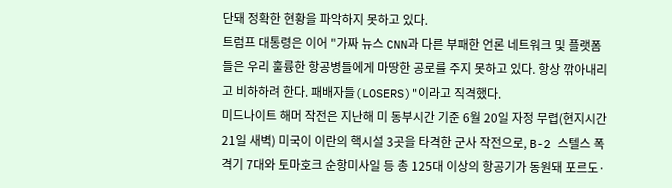단돼 정확한 현황을 파악하지 못하고 있다.
트럼프 대통령은 이어 "가짜 뉴스 CNN과 다른 부패한 언론 네트워크 및 플랫폼들은 우리 훌륭한 항공병들에게 마땅한 공로를 주지 못하고 있다. 항상 깎아내리고 비하하려 한다. 패배자들(LOSERS)"이라고 직격했다.
미드나이트 해머 작전은 지난해 미 동부시간 기준 6월 20일 자정 무렵(현지시간 21일 새벽) 미국이 이란의 핵시설 3곳을 타격한 군사 작전으로, B-2 스텔스 폭격기 7대와 토마호크 순항미사일 등 총 125대 이상의 항공기가 동원돼 포르도·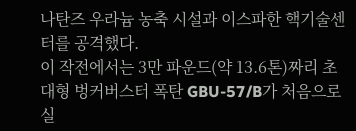나탄즈 우라늄 농축 시설과 이스파한 핵기술센터를 공격했다.
이 작전에서는 3만 파운드(약 13.6톤)짜리 초대형 벙커버스터 폭탄 GBU-57/B가 처음으로 실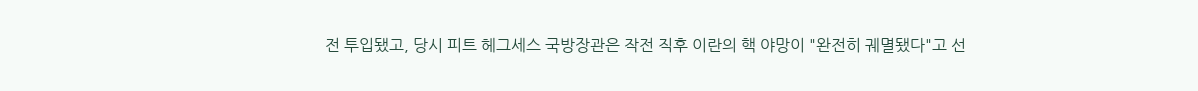전 투입됐고, 당시 피트 헤그세스 국방장관은 작전 직후 이란의 핵 야망이 "완전히 궤멸됐다"고 선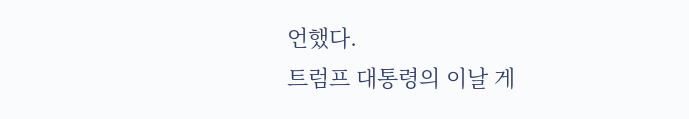언했다.
트럼프 대통령의 이날 게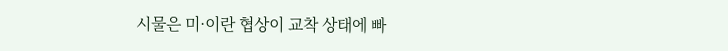시물은 미·이란 협상이 교착 상태에 빠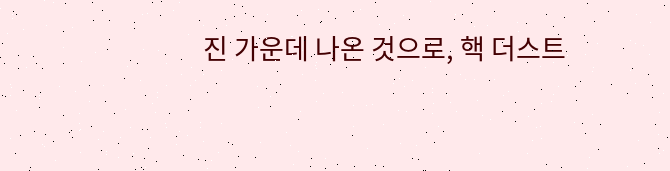진 가운데 나온 것으로, 핵 더스트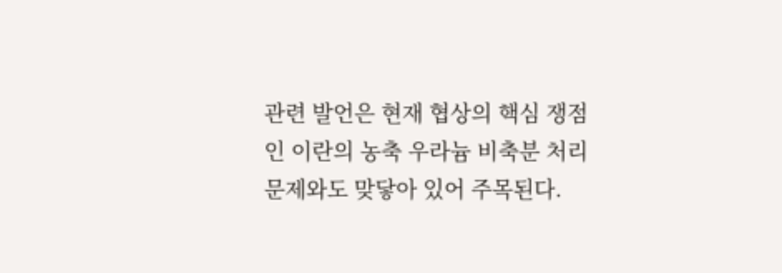관련 발언은 현재 협상의 핵심 쟁점인 이란의 농축 우라늄 비축분 처리 문제와도 맞닿아 있어 주목된다.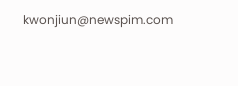kwonjiun@newspim.com